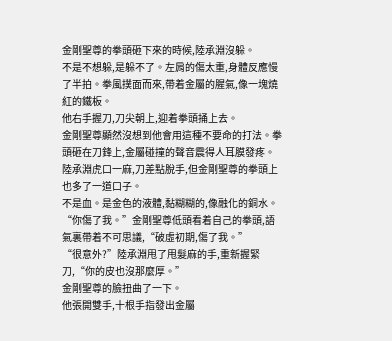金剛聖尊的拳頭砸下來的時候,陸承淵沒躲。
不是不想躲,是躲不了。左肩的傷太重,身體反應慢了半拍。拳風撲面而來,帶着金屬的腥氣,像一塊燒紅的鐵板。
他右手握刀,刀尖朝上,迎着拳頭捅上去。
金剛聖尊顯然沒想到他會用這種不要命的打法。拳頭砸在刀鋒上,金屬碰撞的聲音震得人耳膜發疼。陸承淵虎口一麻,刀差點脫手,但金剛聖尊的拳頭上也多了一道口子。
不是血。是金色的液體,黏糊糊的,像融化的銅水。
“你傷了我。”金剛聖尊低頭看着自己的拳頭,語氣裏帶着不可思議,“破虛初期,傷了我。”
“很意外?”陸承淵甩了甩髮麻的手,重新握緊刀,“你的皮也沒那麼厚。”
金剛聖尊的臉扭曲了一下。
他張開雙手,十根手指發出金屬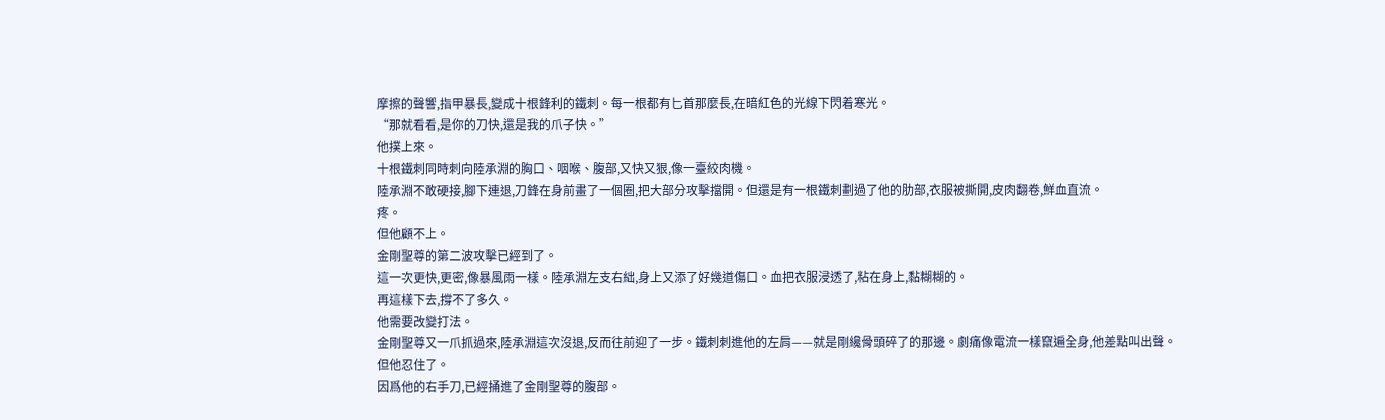摩擦的聲響,指甲暴長,變成十根鋒利的鐵刺。每一根都有匕首那麼長,在暗紅色的光線下閃着寒光。
“那就看看,是你的刀快,還是我的爪子快。”
他撲上來。
十根鐵刺同時刺向陸承淵的胸口、咽喉、腹部,又快又狠,像一臺絞肉機。
陸承淵不敢硬接,腳下連退,刀鋒在身前畫了一個圈,把大部分攻擊擋開。但還是有一根鐵刺劃過了他的肋部,衣服被撕開,皮肉翻卷,鮮血直流。
疼。
但他顧不上。
金剛聖尊的第二波攻擊已經到了。
這一次更快,更密,像暴風雨一樣。陸承淵左支右絀,身上又添了好幾道傷口。血把衣服浸透了,粘在身上,黏糊糊的。
再這樣下去,撐不了多久。
他需要改變打法。
金剛聖尊又一爪抓過來,陸承淵這次沒退,反而往前迎了一步。鐵刺刺進他的左肩——就是剛纔骨頭碎了的那邊。劇痛像電流一樣竄遍全身,他差點叫出聲。
但他忍住了。
因爲他的右手刀,已經捅進了金剛聖尊的腹部。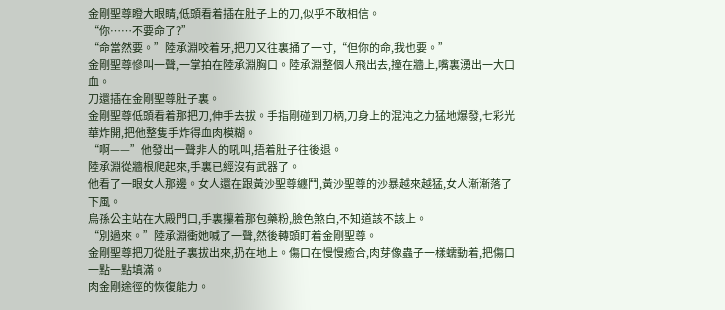金剛聖尊瞪大眼睛,低頭看着插在肚子上的刀,似乎不敢相信。
“你……不要命了?”
“命當然要。”陸承淵咬着牙,把刀又往裏捅了一寸,“但你的命,我也要。”
金剛聖尊慘叫一聲,一掌拍在陸承淵胸口。陸承淵整個人飛出去,撞在牆上,嘴裏湧出一大口血。
刀還插在金剛聖尊肚子裏。
金剛聖尊低頭看着那把刀,伸手去拔。手指剛碰到刀柄,刀身上的混沌之力猛地爆發,七彩光華炸開,把他整隻手炸得血肉模糊。
“啊——”他發出一聲非人的吼叫,捂着肚子往後退。
陸承淵從牆根爬起來,手裏已經沒有武器了。
他看了一眼女人那邊。女人還在跟黃沙聖尊纏鬥,黃沙聖尊的沙暴越來越猛,女人漸漸落了下風。
烏孫公主站在大殿門口,手裏攥着那包藥粉,臉色煞白,不知道該不該上。
“別過來。”陸承淵衝她喊了一聲,然後轉頭盯着金剛聖尊。
金剛聖尊把刀從肚子裏拔出來,扔在地上。傷口在慢慢癒合,肉芽像蟲子一樣蠕動着,把傷口一點一點填滿。
肉金剛途徑的恢復能力。